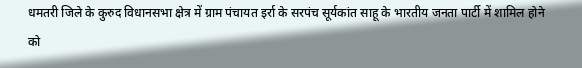धमतरी जिले के कुरुद विधानसभा क्षेत्र में ग्राम पंचायत इर्रा के सरपंच सूर्यकांत साहू के भारतीय जनता पार्टी में शामिल होने को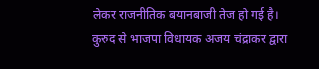लेकर राजनीतिक बयानबाजी तेज हो गई है। कुरुद से भाजपा विधायक अजय चंद्राकर द्वारा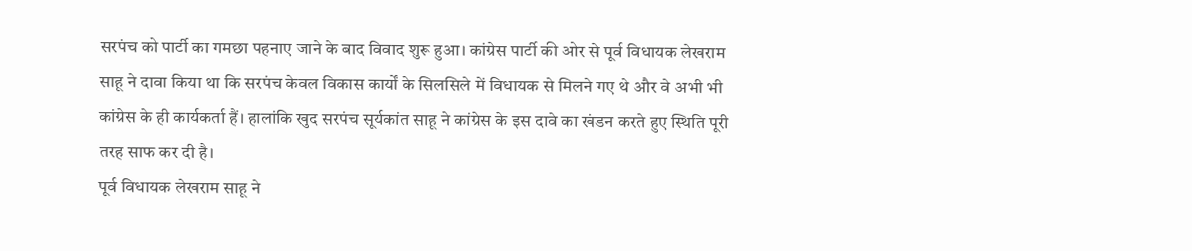सरपंच को पार्टी का गमछा पहनाए जाने के बाद विवाद शुरू हुआ। कांग्रेस पार्टी की ओर से पूर्व विधायक लेखराम साहू ने दावा किया था कि सरपंच केवल विकास कार्यों के सिलसिले में विधायक से मिलने गए थे और वे अभी भी कांग्रेस के ही कार्यकर्ता हैं। हालांकि खुद सरपंच सूर्यकांत साहू ने कांग्रेस के इस दावे का खंडन करते हुए स्थिति पूरी तरह साफ कर दी है।
पूर्व विधायक लेखराम साहू ने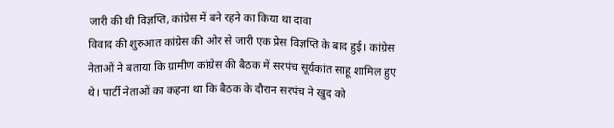जारी की थी विज्ञप्ति, कांग्रेस में बने रहने का किया था दावा
विवाद की शुरुआत कांग्रेस की ओर से जारी एक प्रेस विज्ञप्ति के बाद हुई। कांग्रेस नेताओं ने बताया कि ग्रामीण कांग्रेस की बैठक में सरपंच सूर्यकांत साहू शामिल हुए थे। पार्टी नेताओं का कहना था कि बैठक के दौरान सरपंच ने खुद को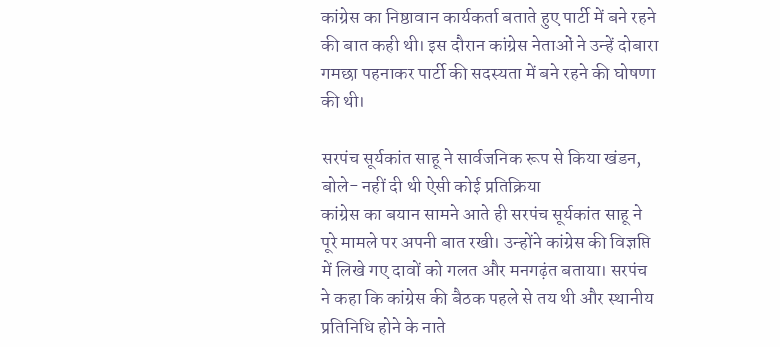कांग्रेस का निष्ठावान कार्यकर्ता बताते हुए पार्टी में बने रहने की बात कही थी। इस दौरान कांग्रेस नेताओं ने उन्हें दोबारा गमछा पहनाकर पार्टी की सदस्यता में बने रहने की घोषणा की थी।

सरपंच सूर्यकांत साहू ने सार्वजनिक रूप से किया खंडन, बोले- नहीं दी थी ऐसी कोई प्रतिक्रिया
कांग्रेस का बयान सामने आते ही सरपंच सूर्यकांत साहू ने पूरे मामले पर अपनी बात रखी। उन्होंने कांग्रेस की विज्ञप्ति में लिखे गए दावों को गलत और मनगढ़ंत बताया। सरपंच ने कहा कि कांग्रेस की बैठक पहले से तय थी और स्थानीय प्रतिनिधि होने के नाते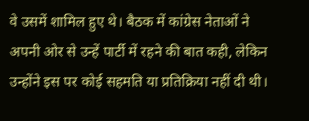वे उसमें शामिल हुए थे। बैठक में कांग्रेस नेताओं ने अपनी ओर से उन्हें पार्टी में रहने की बात कही, लेकिन उन्होंने इस पर कोई सहमति या प्रतिक्रिया नहीं दी थी।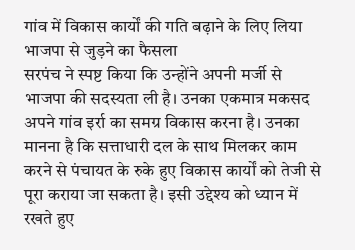गांव में विकास कार्यों की गति बढ़ाने के लिए लिया भाजपा से जुड़ने का फैसला
सरपंच ने स्पष्ट किया कि उन्होंने अपनी मर्जी से भाजपा की सदस्यता ली है। उनका एकमात्र मकसद अपने गांव इर्रा का समग्र विकास करना है। उनका मानना है कि सत्ताधारी दल के साथ मिलकर काम करने से पंचायत के रुके हुए विकास कार्यों को तेजी से पूरा कराया जा सकता है। इसी उद्देश्य को ध्यान में रखते हुए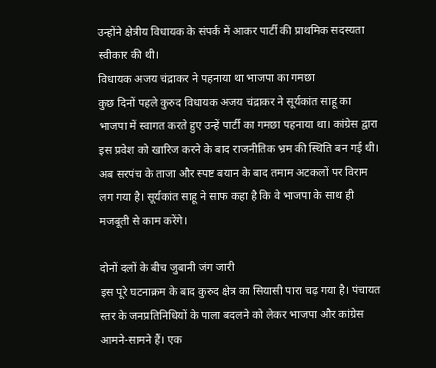उन्होंने क्षेत्रीय विधायक के संपर्क में आकर पार्टी की प्राथमिक सदस्यता स्वीकार की थी।
विधायक अजय चंद्राकर ने पहनाया था भाजपा का गमछा
कुछ दिनों पहले कुरुद विधायक अजय चंद्राकर ने सूर्यकांत साहू का भाजपा में स्वागत करते हुए उन्हें पार्टी का गमछा पहनाया था। कांग्रेस द्वारा इस प्रवेश को खारिज करने के बाद राजनीतिक भ्रम की स्थिति बन गई थी। अब सरपंच के ताजा और स्पष्ट बयान के बाद तमाम अटकलों पर विराम लग गया है। सूर्यकांत साहू ने साफ कहा है कि वे भाजपा के साथ ही मजबूती से काम करेंगे।

दोनों दलों के बीच जुबानी जंग जारी
इस पूरे घटनाक्रम के बाद कुरुद क्षेत्र का सियासी पारा चढ़ गया है। पंचायत स्तर के जनप्रतिनिधियों के पाला बदलने को लेकर भाजपा और कांग्रेस आमने-सामने हैं। एक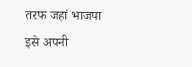तरफ जहां भाजपा इसे अपनी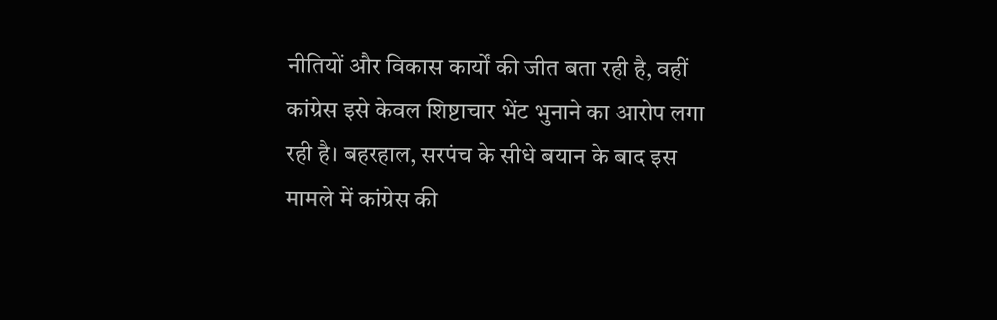नीतियों और विकास कार्यों की जीत बता रही है, वहीं कांग्रेस इसे केवल शिष्टाचार भेंट भुनाने का आरोप लगा रही है। बहरहाल, सरपंच के सीधे बयान के बाद इस मामले में कांग्रेस की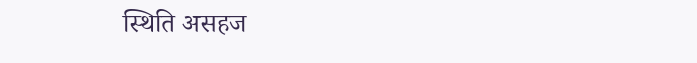स्थिति असहज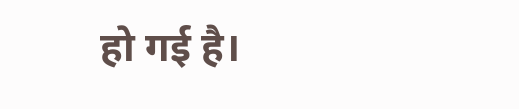हो गई है।